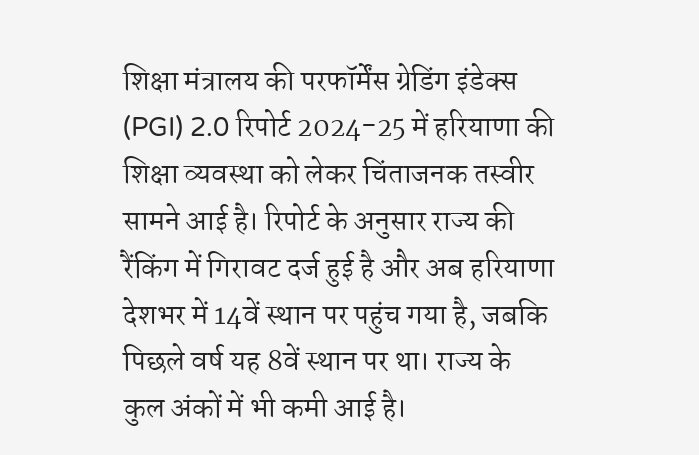शिक्षा मंत्रालय की परफॉर्मेंस ग्रेडिंग इंडेक्स (PGI) 2.0 रिपोर्ट 2024-25 में हरियाणा की शिक्षा व्यवस्था को लेकर चिंताजनक तस्वीर सामने आई है। रिपोर्ट के अनुसार राज्य की रैंकिंग में गिरावट दर्ज हुई है और अब हरियाणा देशभर में 14वें स्थान पर पहुंच गया है, जबकि पिछले वर्ष यह 8वें स्थान पर था। राज्य के कुल अंकों में भी कमी आई है।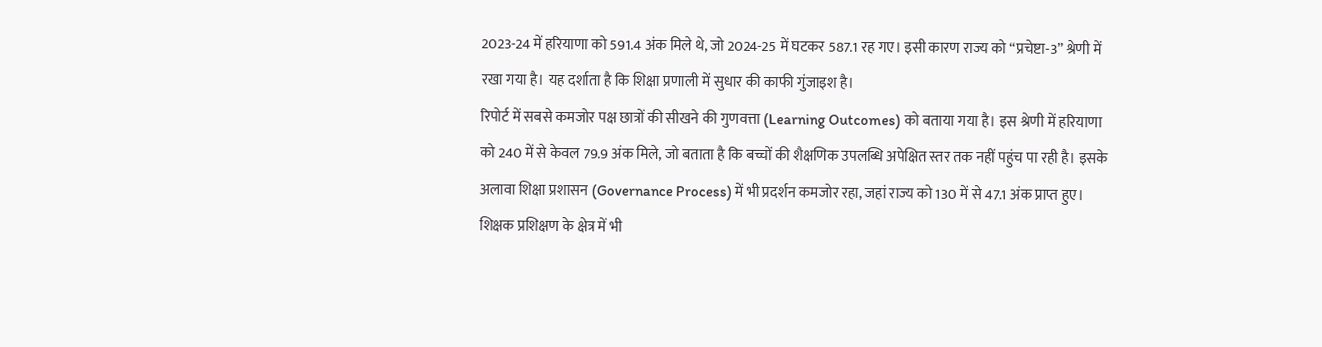2023-24 में हरियाणा को 591.4 अंक मिले थे, जो 2024-25 में घटकर 587.1 रह गए। इसी कारण राज्य को “प्रचेष्टा-3” श्रेणी में रखा गया है। यह दर्शाता है कि शिक्षा प्रणाली में सुधार की काफी गुंजाइश है।
रिपोर्ट में सबसे कमजोर पक्ष छात्रों की सीखने की गुणवत्ता (Learning Outcomes) को बताया गया है। इस श्रेणी में हरियाणा को 240 में से केवल 79.9 अंक मिले, जो बताता है कि बच्चों की शैक्षणिक उपलब्धि अपेक्षित स्तर तक नहीं पहुंच पा रही है। इसके अलावा शिक्षा प्रशासन (Governance Process) में भी प्रदर्शन कमजोर रहा, जहां राज्य को 130 में से 47.1 अंक प्राप्त हुए। शिक्षक प्रशिक्षण के क्षेत्र में भी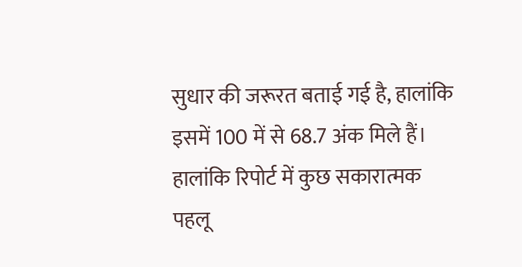सुधार की जरूरत बताई गई है, हालांकि इसमें 100 में से 68.7 अंक मिले हैं।
हालांकि रिपोर्ट में कुछ सकारात्मक पहलू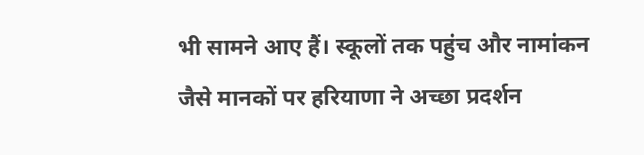भी सामने आए हैं। स्कूलों तक पहुंच और नामांकन जैसे मानकों पर हरियाणा ने अच्छा प्रदर्शन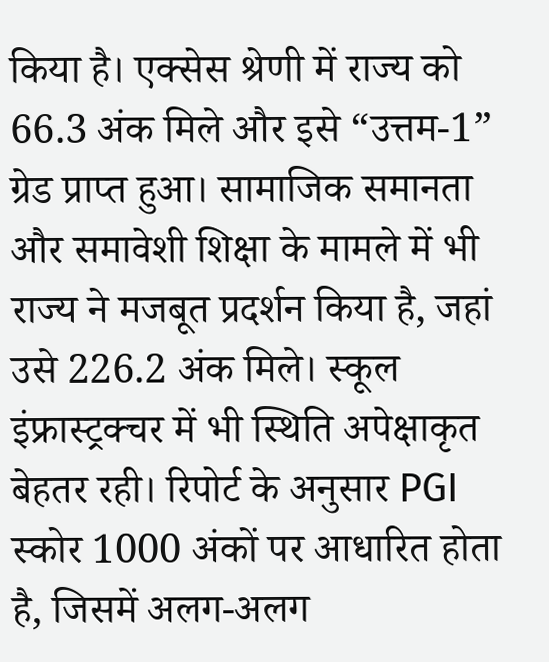किया है। एक्सेस श्रेणी में राज्य को 66.3 अंक मिले और इसे “उत्तम-1” ग्रेड प्राप्त हुआ। सामाजिक समानता और समावेशी शिक्षा के मामले में भी राज्य ने मजबूत प्रदर्शन किया है, जहां उसे 226.2 अंक मिले। स्कूल इंफ्रास्ट्रक्चर में भी स्थिति अपेक्षाकृत बेहतर रही। रिपोर्ट के अनुसार PGI स्कोर 1000 अंकों पर आधारित होता है, जिसमें अलग-अलग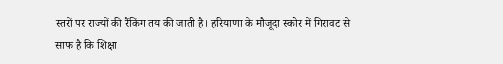स्तरों पर राज्यों की रैंकिंग तय की जाती है। हरियाणा के मौजूदा स्कोर में गिरावट से साफ है कि शिक्षा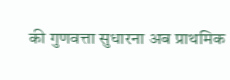की गुणवत्ता सुधारना अब प्राथमिक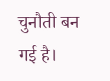चुनौती बन गई है।